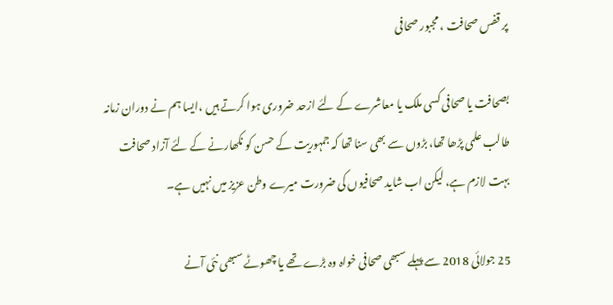پر قفس صحافت ، مجبور صحافی

بصحافت یا صحافی کسی ملک یا معاشرے کے لئے ازحد ضروری ہوا کرتے ہیں ،ایسا ہم نے دوران زمانہ طالب علمی پڑھا تھا، بڑوں سے بھی سنا تھا کہ جمہوریت کے حسن کو نکھارنے کے لئے آزاد صحافت بہت لازم ہے، لیکن اب شاید صحافیوں کی ضرورت میرے وطن عزیز میں نہیں ہے۔

25 جولائی 2018 سے پہلے سبھی صحافی خواہ وہ بڑے تھے یا چھوٹے سبھی نئی آنے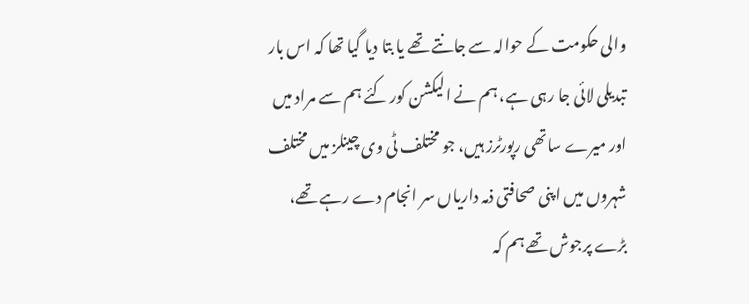والی حکومت کے حوالہ سے جانتے تھے یا بتا دیا گیا تھا کہ اس بار تبدیلی لائی جا رہی ہے، ہم نے الیکشن کور کئے ہم سے مراد میں اور میرے ساتھی رپورٹرز ہیں، جو مختلف ٹی وی چینلز میں مختلف شہروں میں اپنی صحافتی ذمہ داریاں سر انجام دے رہے تھے، بڑے پرجوش تھے ہم کہ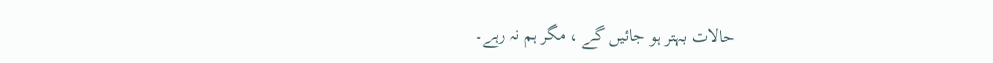حالات بہتر ہو جائیں گے ، مگر ہم نہ رہے۔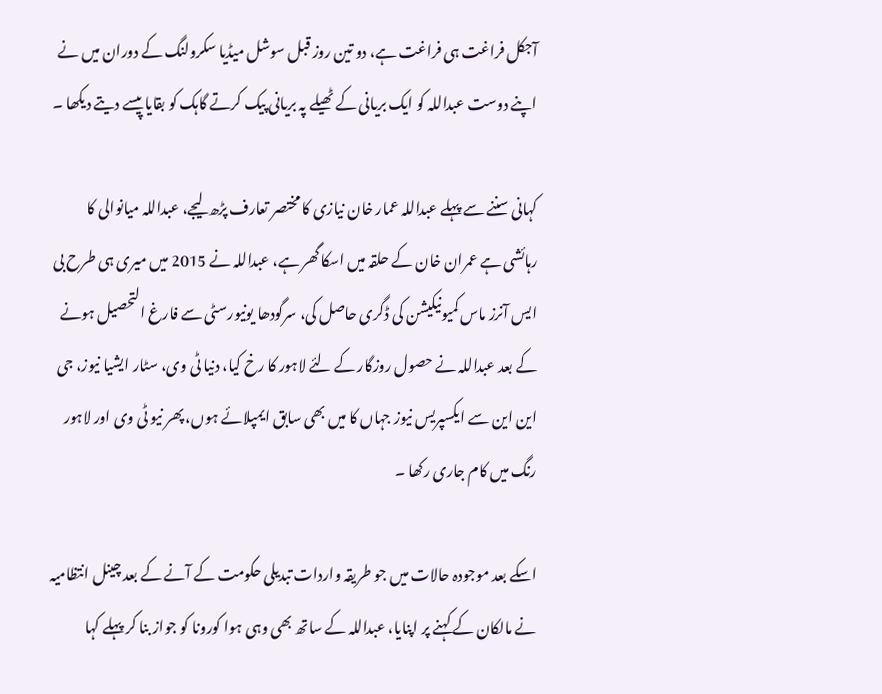آجکل فراغت ہی فراغت ہے، دو تین روز قبل سوشل میڈیا سکرولنگ کے دوران میں نے اپنے دوست عبداللہ کو ایک بریانی کے ٹھیلے پہ بریانی پیک کرتے گاہک کو بقایا پیسے دیتے دیکھا ۔

کہانی سننے سے پہلے عبداللہ عمار خان نیازی کا مختصر تعارف پڑھ لیجے، عبداللہ میانوالی کا رہائشی ہے عمران خان کے حلقہ میں اسکا گھر ہے، عبداللہ نے 2015 میں میری ہی طرح بی ایس آنرز ماس کمیونیکیشن کی ڈگری حاصل کی، سرگودھا یونیورسٹی سے فارغ التحصیل ہونے کے بعد عبداللہ نے حصول روزگار کے لئے لاہور کا رخ کیا، دنیا ٹی وی، سٹار ایشیا نیوز، جی این این سے ایکسپریس نیوز جہاں کا میں بھی سابق ایمپلائے ہوں، پھر نیو ٹی وی اور لاہور رنگ میں کام جاری رکھا ۔

اسکے بعد موجودہ حالات میں جو طریقہ واردات تبدیلی حکومت کے آنے کے بعد چینل انتظامیہ نے مالکان کے کہنے پر اپنایا، عبداللہ کے ساتھ بھی وہی ہوا کورونا کو جواز بنا کر پہلے کہا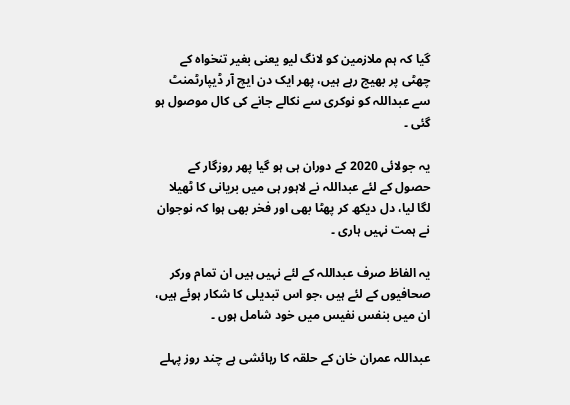گیا کہ ہم ملازمین کو لانگ لیو یعنی بغیر تنخواہ کے چھٹی پر بھیج رہے ہیں، پھر ایک دن ایچ آر ڈیپارٹمنٹ سے عبداللہ کو نوکری سے نکالے جانے کی کال موصول ہو گئی ۔

یہ جولائی 2020 کے دوران ہی ہو گیا پھر روزگار کے حصول کے لئے عبداللہ نے لاہور ہی میں بریانی کا ٹھیلا لگا لیا، دل دیکھ کر پھٹا بھی اور فخر بھی ہوا کہ نوجوان نے ہمت نہیں ہاری ۔

یہ الفاظ صرف عبداللہ کے لئے نہیں ہیں ان تمام ورکر صحافیوں کے لئے ہیں ،جو اس تبدیلی کا شکار ہوئے ہیں، ان میں بنفس نفیس میں خود شامل ہوں ۔

عبداللہ عمران خان کے حلقہ کا رہائشی ہے چند روز پہلے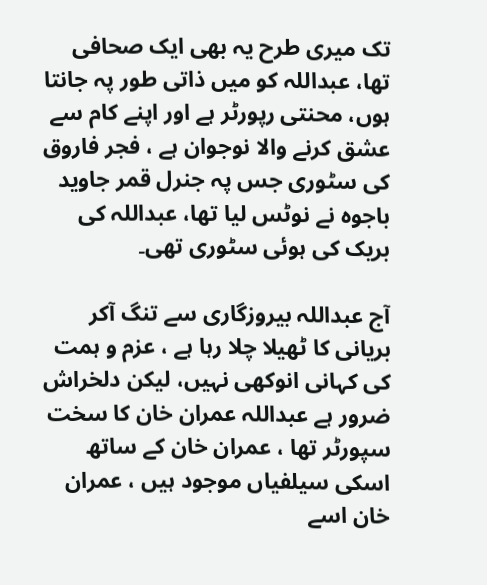تک میری طرح یہ بھی ایک صحافی تھا، عبداللہ کو میں ذاتی طور پہ جانتا ہوں، محنتی رپورٹر ہے اور اپنے کام سے عشق کرنے والا نوجوان ہے ، فجر فاروق کی سٹوری جس پہ جنرل قمر جاوید باجوہ نے نوٹس لیا تھا، عبداللہ کی بریک کی ہوئی سٹوری تھی۔

آج عبداللہ بیروزگاری سے تنگ آکر بریانی کا ٹھیلا چلا رہا ہے ، عزم و ہمت کی کہانی انوکھی نہیں، لیکن دلخراش ضرور ہے عبداللہ عمران خان کا سخت سپورٹر تھا ، عمران خان کے ساتھ اسکی سیلفیاں موجود ہیں ، عمران خان اسے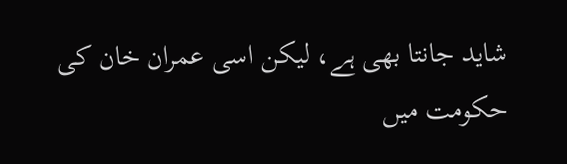شاید جانتا بھی ہے، لیکن اسی عمران خان کی حکومت میں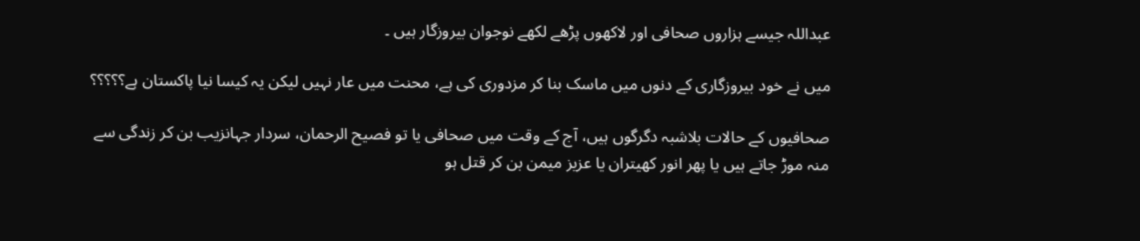عبداللہ جیسے ہزاروں صحافی اور لاکھوں پڑھے لکھے نوجوان بیروزگار ہیں ۔

میں نے خود بیروزگاری کے دنوں میں ماسک بنا کر مزدوری کی ہے، محنت میں عار نہیں لیکن یہ کیسا نیا پاکستان ہے؟؟؟؟؟

صحافیوں کے حالات بلاشبہ دگرگوں ہیں، آج کے وقت میں صحافی یا تو فصیح الرحمان، سردار جہانزیب بن کر زندگی سے منہ موڑ جاتے ہیں یا پھر انور کھیتران یا عزیز میمن بن کر قتل ہو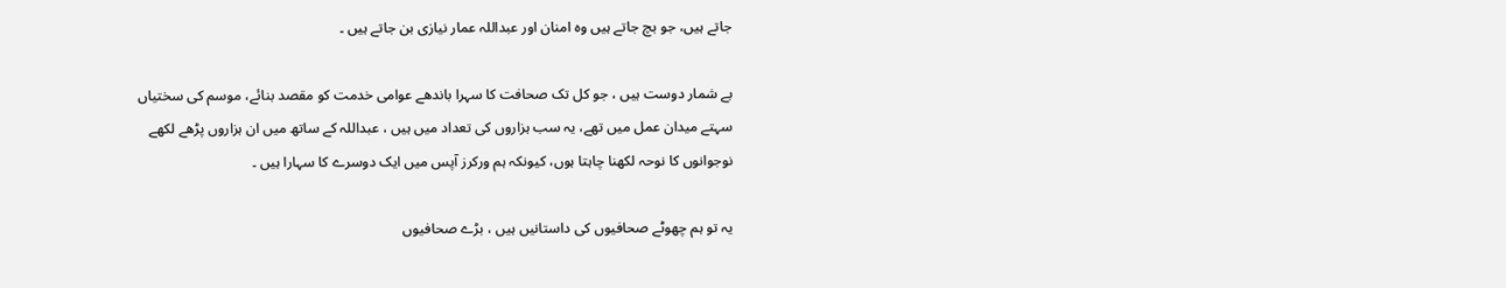جاتے ہیں، جو بچ جاتے ہیں وہ امنان اور عبداللہ عمار نیازی بن جاتے ہیں ۔

بے شمار دوست ہیں ، جو کل تک صحافت کا سہرا باندھے عوامی خدمت کو مقصد بنائے، موسم کی سختیاں سہتے میدان عمل میں تھے، یہ سب ہزاروں کی تعداد میں ہیں ، عبداللہ کے ساتھ میں ان ہزاروں پڑھے لکھے نوجوانوں کا نوحہ لکھنا چاہتا ہوں، کیونکہ ہم ورکرز آپس میں ایک دوسرے کا سہارا ہیں ۔

یہ تو ہم چھوٹے صحافیوں کی داستانیں ہیں ، بڑے صحافیوں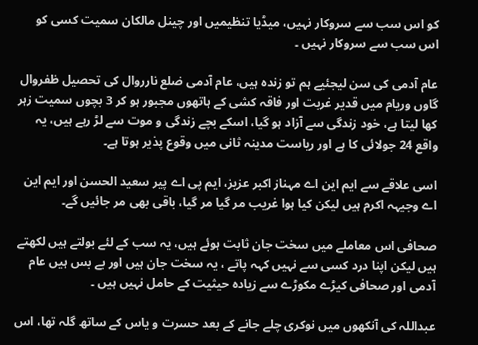کو اس سب سے سروکار نہیں، میڈیا تنظیمیں اور چینل مالکان سمیت کسی کو اس سب سے سروکار نہیں ۔

عام آدمی کی سن لیجئیے ہم تو زندہ ہیں، عام آدمی ضلع نارروال کی تحصیل ظفروال گاوں وریام میں قدیر غربت اور فاقہ کشی کے ہاتھوں مجبور ہو کر 3 بچوں سمیت زہر کھا لیتا ہے، خود زندگی سے آزاد ہو گیا، اسکے بچے زندگی و موت سے لڑ رہے ہیں، یہ واقع 24 جولائی کا ہے اور ریاست مدینہ ثانی میں وقوع پذیر ہوتا ہے۔

اسی علاقے سے ایم این اے مہناز اکبر عزیز، ایم پی اے پیر سعید الحسن اور ایم این اے وجیہہ اکرم ہیں لیکن کیا ہوا غریب مر گیا مر گیا، باقی بھی مر جائیں گے۔

صحافی اس معاملے میں سخت جان ثابت ہوئے ہیں، یہ سب کے لئے بولتے ہیں لکھتے ہیں لیکن اپنا درد کسی سے نہیں کہہ پاتے ، یہ سخت جان ہیں اور بے بس ہیں عام آدمی اور صحافی کیڑے مکوڑے سے زیادہ حیثیت کے حامل نہیں ہیں ۔

عبداللہ کی آنکھوں میں نوکری چلے جانے کے بعد حسرت و یاس کے ساتھ گلہ تھا، اس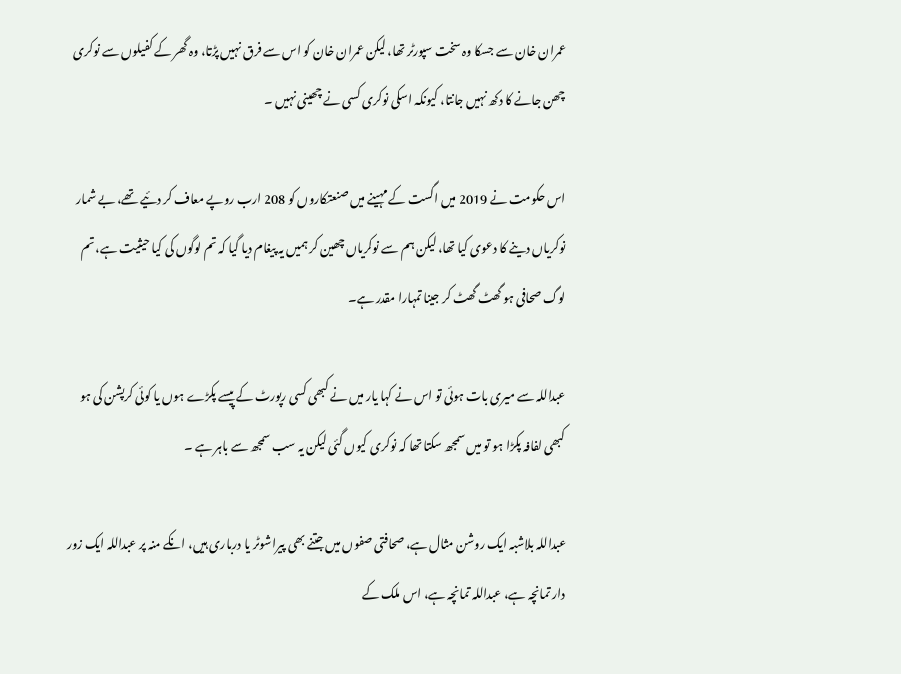عمران خان سے جسکا وہ سخت سپورٹر تھا، لیکن عمران خان کو اس سے فرق نہیں پڑتا، وہ گھر کے کفیلوں سے نوکری چھن جانے کا دکھ نہیں جانتا، کیونکہ اسکی نوکری کسی نے چھینی نہیں ۔

اس حکومت نے 2019 میں اگست کے مہینے میں صنعتکاروں کو 208 ارب روپے معاف کر دئیے تھے، بے شمار نوکریاں دینے کا دعوی کیا تھا، لیکن ہم سے نوکریاں چھین کر ہمیں یہ پیغام دیا گیا کہ تم لوگوں کی کیا حیثیت ہے، تم لوگ صحافی ہو گھٹ گھٹ کر جینا تمہارا مقدر ہے۔

عبداللہ سے میری بات ہوئی تو اس نے کہا یار میں نے کبھی کسی رپورٹ کے پیسے پکڑے ہوں یا کوئی کرپشن کی ہو کبھی لفافہ پکڑا ہو تو میں سمجھ سکتا تھا کہ نوکری کیوں گئی لیکن یہ سب سمجھ سے باہر ہے ۔

عبداللہ بلاشبہ ایک روشن مثال ہے، صحافتی صفوں میں جتنے بھی پیراشوٹر یا درباری ہیں، انکے منہ پر عبداللہ ایک زور دار تمانچہ ہے، عبداللہ تمانچہ ہے، اس ملک کے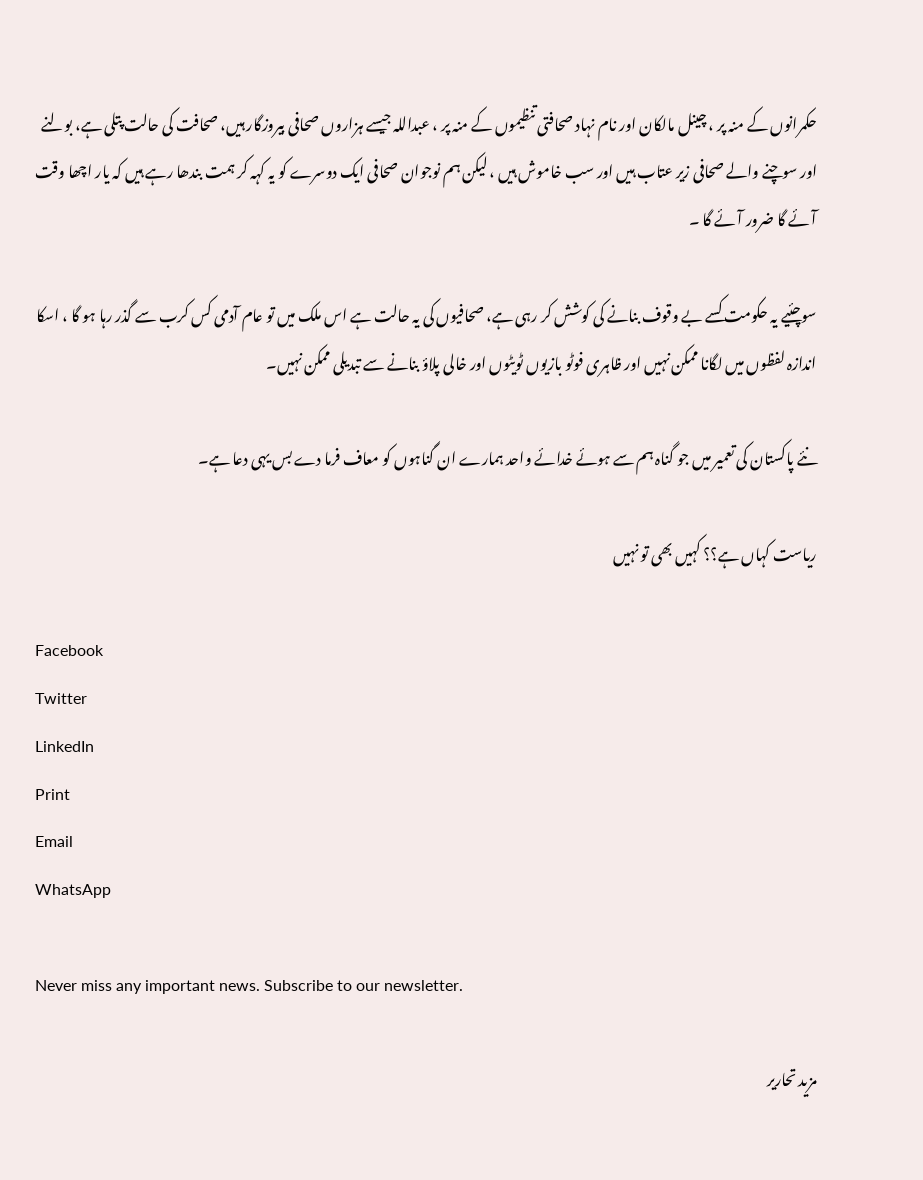حکمرانوں کے منہ پر ، چینل مالکان اور نام نہاد صحافتی تنظیموں کے منہ پر ، عبداللہ جیسے ہزاروں صحافی بیروزگار ہیں، صحافت کی حالت پتلی ہے، بولنے اور سوچنے والے صحافی زیر عتاب ہیں اور سب خاموش ہیں ، لیکن ہم نوجوان صحافی ایک دوسرے کو یہ کہہ کر ہمت بندھا رہے ہیں کہ یار اچھا وقت آئے گا ضرور آئے گا ۔

سوچئیے یہ حکومت کسے بے وقوف بنانے کی کوشش کر رہی ہے، صحافیوں کی یہ حالت ہے اس ملک میں تو عام آدمی کس کرب سے گذر رہا ہو گا ، اسکا اندازہ لفظوں میں لگانا ممکن نہیں اور ظاہری فوٹو بازیوں ٹویٹوں اور خالی پلاؤ بنانے سے تبدیلی ممکن نہیں۔

نئے پاکستان کی تعمیر میں جو گناہ ہم سے ہوئے خدائے واحد ہمارے ان گناہوں کو معاف فرما دے بس یہی دعا ہے۔

ریاست کہاں ہے؟؟ کہیں بھی تو نہیں

Facebook
Twitter
LinkedIn
Print
Email
WhatsApp

Never miss any important news. Subscribe to our newsletter.

مزید تحاریر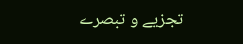تجزیے و تبصرے